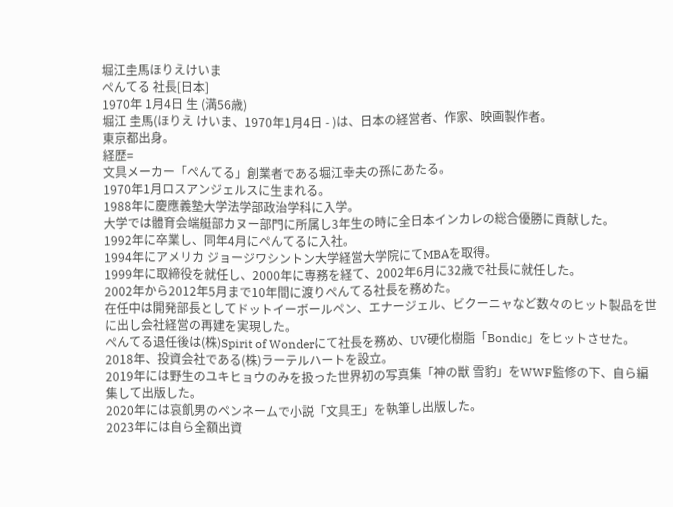堀江圭馬ほりえけいま
ぺんてる 社長[日本]
1970年 1月4日 生 (満56歳)
堀江 圭馬(ほりえ けいま、1970年1月4日 - )は、日本の経営者、作家、映画製作者。
東京都出身。
経歴=
文具メーカー「ぺんてる」創業者である堀江幸夫の孫にあたる。
1970年1月ロスアンジェルスに生まれる。
1988年に慶應義塾大学法学部政治学科に入学。
大学では體育会端艇部カヌー部門に所属し3年生の時に全日本インカレの総合優勝に貢献した。
1992年に卒業し、同年4月にぺんてるに入社。
1994年にアメリカ ジョージワシントン大学経営大学院にてMBAを取得。
1999年に取締役を就任し、2000年に専務を経て、2002年6月に32歳で社長に就任した。
2002年から2012年5月まで10年間に渡りぺんてる社長を務めた。
在任中は開発部長としてドットイーボールペン、エナージェル、ビクーニャなど数々のヒット製品を世に出し会社経営の再建を実現した。
ぺんてる退任後は(株)Spirit of Wonderにて社長を務め、UV硬化樹脂「Bondic」をヒットさせた。
2018年、投資会社である(株)ラーテルハートを設立。
2019年には野生のユキヒョウのみを扱った世界初の写真集「神の獣 雪豹」をWWF監修の下、自ら編集して出版した。
2020年には哀飢男のペンネームで小説「文具王」を執筆し出版した。
2023年には自ら全額出資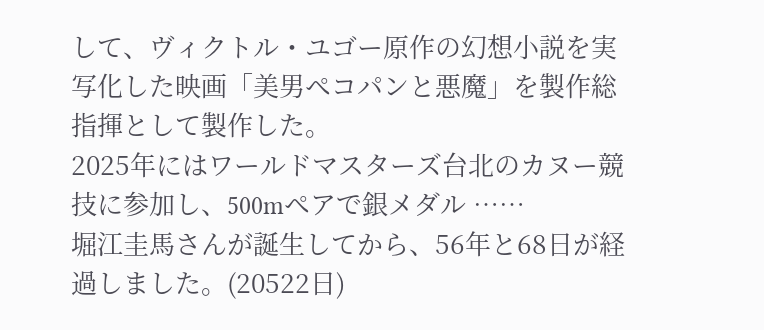して、ヴィクトル・ユゴー原作の幻想小説を実写化した映画「美男ペコパンと悪魔」を製作総指揮として製作した。
2025年にはワールドマスターズ台北のカヌー競技に参加し、500mペアで銀メダル ……
堀江圭馬さんが誕生してから、56年と68日が経過しました。(20522日)